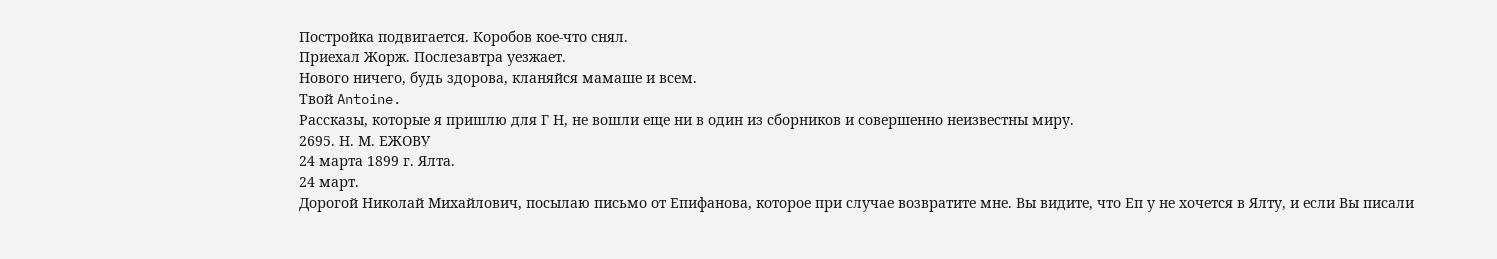Постройка подвигается. Коробов кое-что снял.
Приехал Жорж. Послезавтра уезжает.
Нового ничего, будь здорова, кланяйся мамаше и всем.
Твой Antoine.
Рассказы, которые я пришлю для Г Н, не вошли еще ни в один из сборников и совершенно неизвестны миру.
2695. Н. М. ЕЖОВУ
24 марта 1899 г. Ялта.
24 март.
Дорогой Николай Михайлович, посылаю письмо от Епифанова, которое при случае возвратите мне. Вы видите, что Еп у не хочется в Ялту, и если Вы писали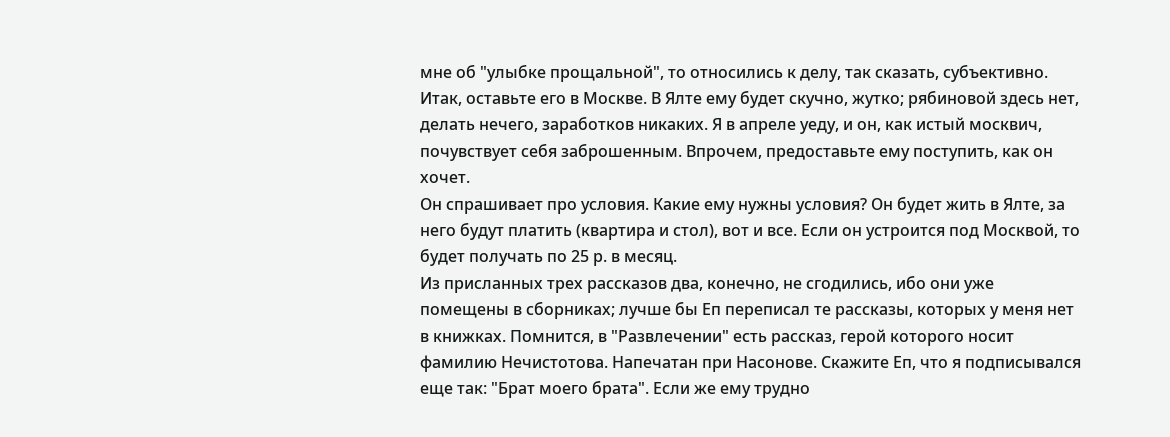мне об "улыбке прощальной", то относились к делу, так сказать, субъективно. Итак, оставьте его в Москве. В Ялте ему будет скучно, жутко; рябиновой здесь нет, делать нечего, заработков никаких. Я в апреле уеду, и он, как истый москвич, почувствует себя заброшенным. Впрочем, предоставьте ему поступить, как он хочет.
Он спрашивает про условия. Какие ему нужны условия? Он будет жить в Ялте, за него будут платить (квартира и стол), вот и все. Если он устроится под Москвой, то будет получать по 25 р. в месяц.
Из присланных трех рассказов два, конечно, не сгодились, ибо они уже помещены в сборниках; лучше бы Еп переписал те рассказы, которых у меня нет в книжках. Помнится, в "Развлечении" есть рассказ, герой которого носит фамилию Нечистотова. Напечатан при Насонове. Скажите Еп, что я подписывался еще так: "Брат моего брата". Если же ему трудно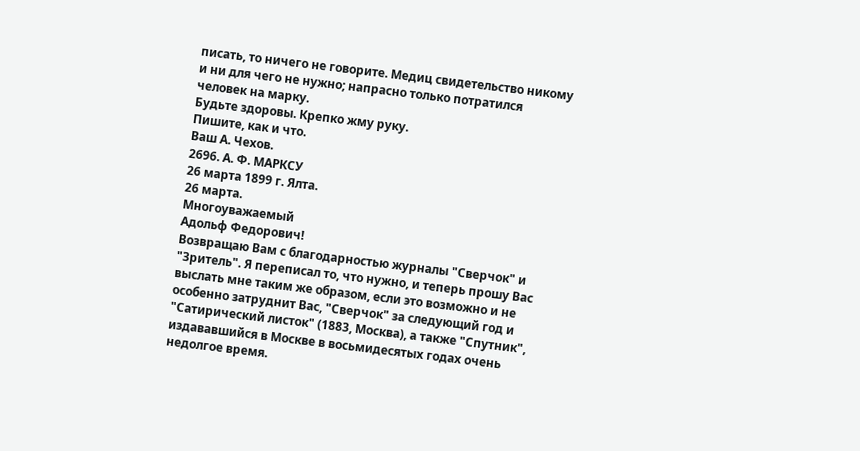писать, то ничего не говорите. Медиц свидетельство никому и ни для чего не нужно; напрасно только потратился человек на марку.
Будьте здоровы. Крепко жму руку.
Пишите, как и что.
Ваш А. Чехов.
2696. А. Ф. МАРКСУ
26 марта 1899 г. Ялта.
26 марта.
Многоуважаемый
Адольф Федорович!
Возвращаю Вам с благодарностью журналы "Сверчок" и "Зритель". Я переписал то, что нужно, и теперь прошу Вас выслать мне таким же образом, если это возможно и не особенно затруднит Вас, "Сверчок" за следующий год и "Сатирический листок" (1883, Москва), а также "Спутник", издававшийся в Москве в восьмидесятых годах очень недолгое время.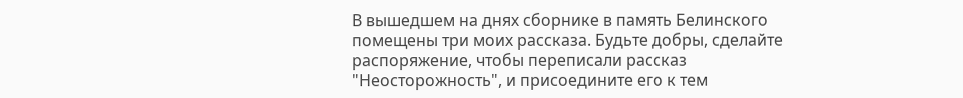В вышедшем на днях сборнике в память Белинского помещены три моих рассказа. Будьте добры, сделайте распоряжение, чтобы переписали рассказ "Неосторожность", и присоедините его к тем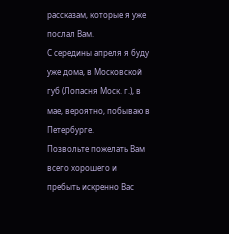рассказам, которые я уже послал Вам.
С середины апреля я буду уже дома, в Московской губ (Лопасня Моск. г.), в мае, вероятно, побываю в Петербурге.
Позвольте пожелать Вам всего хорошего и пребыть искренно Вас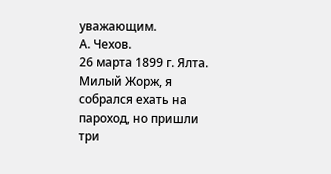уважающим.
А. Чехов.
26 марта 1899 г. Ялта.
Милый Жорж, я собрался ехать на пароход, но пришли три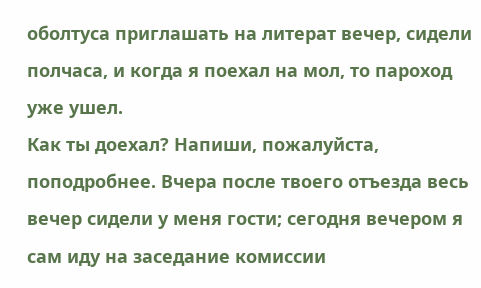оболтуса приглашать на литерат вечер, сидели полчаса, и когда я поехал на мол, то пароход уже ушел.
Как ты доехал? Напиши, пожалуйста, поподробнее. Вчера после твоего отъезда весь вечер сидели у меня гости; сегодня вечером я сам иду на заседание комиссии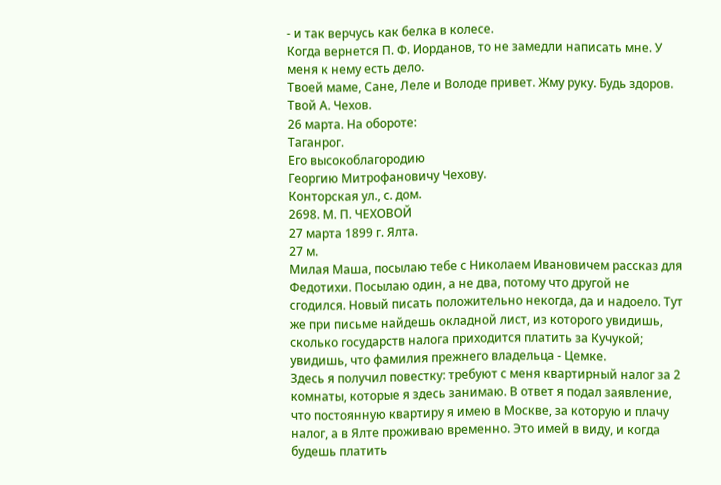- и так верчусь как белка в колесе.
Когда вернется П. Ф. Иорданов, то не замедли написать мне. У меня к нему есть дело.
Твоей маме, Сане, Леле и Володе привет. Жму руку. Будь здоров.
Твой А. Чехов.
26 марта. На обороте:
Таганрог.
Его высокоблагородию
Георгию Митрофановичу Чехову.
Конторская ул., с. дом.
2698. М. П. ЧЕХОВОЙ
27 марта 1899 г. Ялта.
27 м.
Милая Маша, посылаю тебе с Николаем Ивановичем рассказ для Федотихи. Посылаю один, а не два, потому что другой не сгодился. Новый писать положительно некогда, да и надоело. Тут же при письме найдешь окладной лист, из которого увидишь, сколько государств налога приходится платить за Кучукой; увидишь, что фамилия прежнего владельца - Цемке.
Здесь я получил повестку: требуют с меня квартирный налог за 2 комнаты, которые я здесь занимаю. В ответ я подал заявление, что постоянную квартиру я имею в Москве, за которую и плачу налог, а в Ялте проживаю временно. Это имей в виду, и когда будешь платить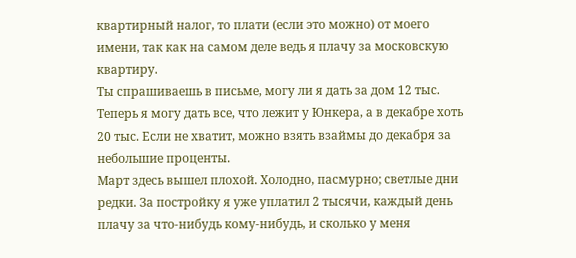квартирный налог, то плати (если это можно) от моего имени, так как на самом деле ведь я плачу за московскую квартиру.
Ты спрашиваешь в письме, могу ли я дать за дом 12 тыс. Теперь я могу дать все, что лежит у Юнкера, а в декабре хоть 20 тыс. Если не хватит, можно взять взаймы до декабря за небольшие проценты.
Март здесь вышел плохой. Холодно, пасмурно; светлые дни редки. За постройку я уже уплатил 2 тысячи, каждый день плачу за что-нибудь кому-нибудь, и сколько у меня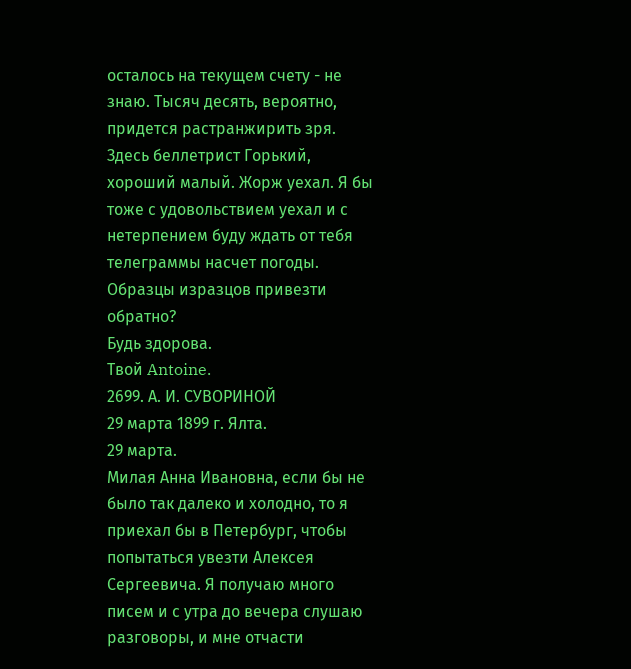осталось на текущем счету - не знаю. Тысяч десять, вероятно, придется растранжирить зря.
Здесь беллетрист Горький, хороший малый. Жорж уехал. Я бы тоже с удовольствием уехал и с нетерпением буду ждать от тебя телеграммы насчет погоды.
Образцы изразцов привезти обратно?
Будь здорова.
Твой Antoine.
2699. А. И. СУВОРИНОЙ
29 марта 1899 г. Ялта.
29 марта.
Милая Анна Ивановна, если бы не было так далеко и холодно, то я приехал бы в Петербург, чтобы попытаться увезти Алексея Сергеевича. Я получаю много писем и с утра до вечера слушаю разговоры, и мне отчасти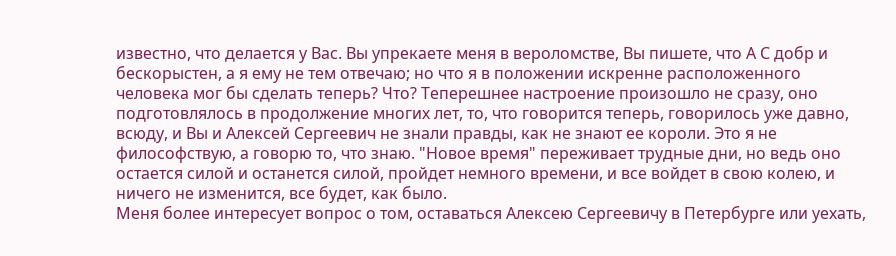известно, что делается у Вас. Вы упрекаете меня в вероломстве, Вы пишете, что А С добр и бескорыстен, а я ему не тем отвечаю; но что я в положении искренне расположенного человека мог бы сделать теперь? Что? Теперешнее настроение произошло не сразу, оно подготовлялось в продолжение многих лет, то, что говорится теперь, говорилось уже давно, всюду, и Вы и Алексей Сергеевич не знали правды, как не знают ее короли. Это я не философствую, а говорю то, что знаю. "Новое время" переживает трудные дни, но ведь оно остается силой и останется силой, пройдет немного времени, и все войдет в свою колею, и ничего не изменится, все будет, как было.
Меня более интересует вопрос о том, оставаться Алексею Сергеевичу в Петербурге или уехать,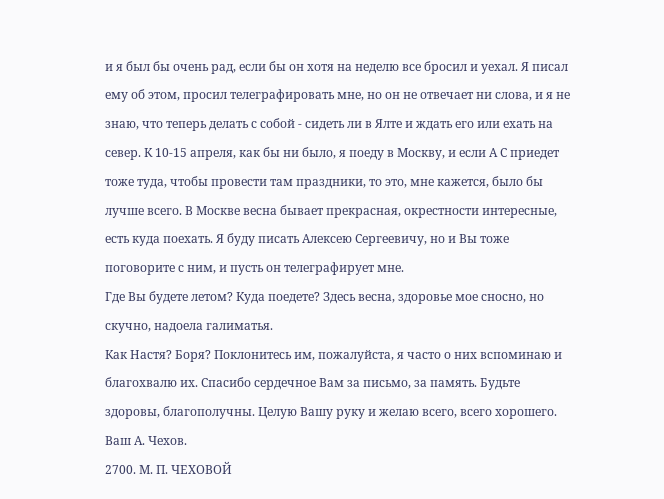и я был бы очень рад, если бы он хотя на неделю все бросил и уехал. Я писал ему об этом, просил телеграфировать мне, но он не отвечает ни слова, и я не знаю, что теперь делать с собой - сидеть ли в Ялте и ждать его или ехать на север. К 10-15 апреля, как бы ни было, я поеду в Москву, и если А С приедет тоже туда, чтобы провести там праздники, то это, мне кажется, было бы лучше всего. В Москве весна бывает прекрасная, окрестности интересные, есть куда поехать. Я буду писать Алексею Сергеевичу, но и Вы тоже поговорите с ним, и пусть он телеграфирует мне.
Где Вы будете летом? Куда поедете? Здесь весна, здоровье мое сносно, но скучно, надоела галиматья.
Как Настя? Боря? Поклонитесь им, пожалуйста, я часто о них вспоминаю и благохвалю их. Спасибо сердечное Вам за письмо, за память. Будьте здоровы, благополучны. Целую Вашу руку и желаю всего, всего хорошего.
Ваш А. Чехов.
2700. М. П. ЧЕХОВОЙ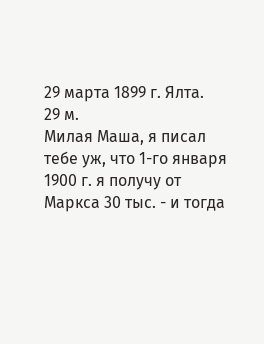29 марта 1899 г. Ялта.
29 м.
Милая Маша, я писал тебе уж, что 1-го января 1900 г. я получу от Маркса 30 тыс. - и тогда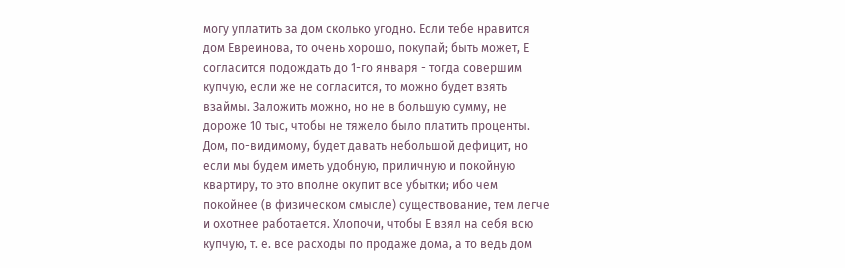могу уплатить за дом сколько угодно. Если тебе нравится дом Евреинова, то очень хорошо, покупай; быть может, Е согласится подождать до 1-го января - тогда совершим купчую, если же не согласится, то можно будет взять взаймы. Заложить можно, но не в большую сумму, не дороже 10 тыс, чтобы не тяжело было платить проценты.
Дом, по-видимому, будет давать небольшой дефицит, но если мы будем иметь удобную, приличную и покойную квартиру, то это вполне окупит все убытки; ибо чем покойнее (в физическом смысле) существование, тем легче и охотнее работается. Хлопочи, чтобы Е взял на себя всю купчую, т. е. все расходы по продаже дома, а то ведь дом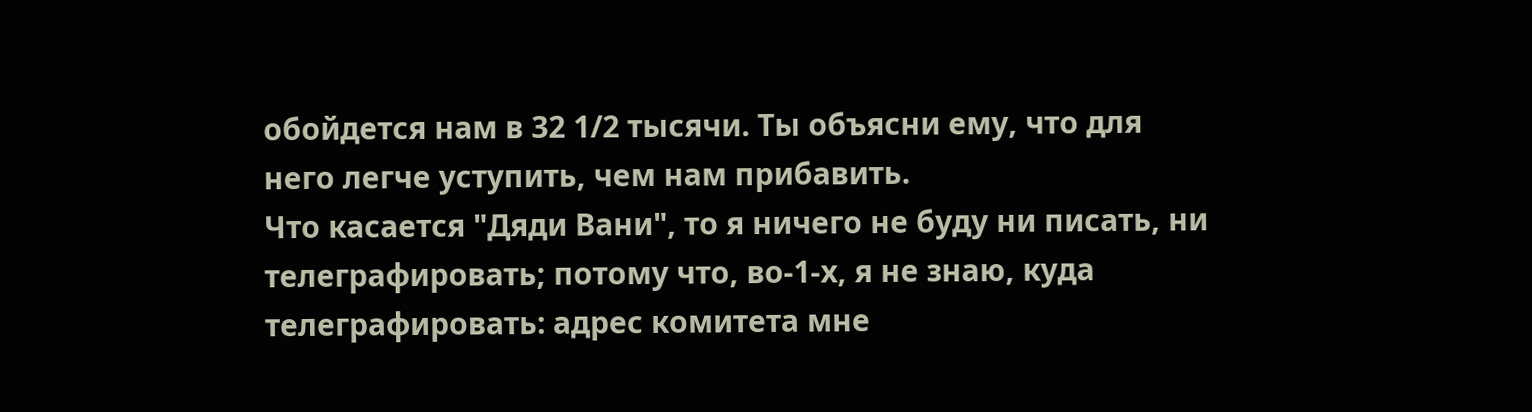обойдется нам в 32 1/2 тысячи. Ты объясни ему, что для него легче уступить, чем нам прибавить.
Что касается "Дяди Вани", то я ничего не буду ни писать, ни телеграфировать; потому что, во-1-х, я не знаю, куда телеграфировать: адрес комитета мне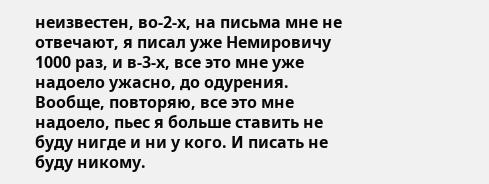неизвестен, во-2-х, на письма мне не отвечают, я писал уже Немировичу 1000 раз, и в-3-х, все это мне уже надоело ужасно, до одурения. Вообще, повторяю, все это мне надоело, пьес я больше ставить не буду нигде и ни у кого. И писать не буду никому.